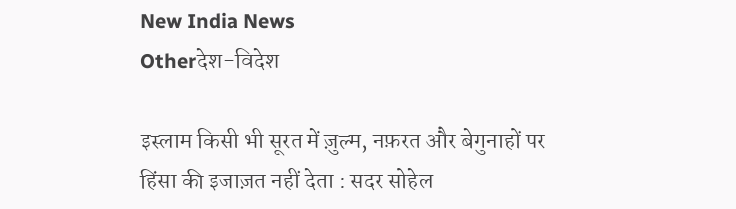New India News
Otherदेश-विदेश

इस्लाम किसी भी सूरत में ज़ुल्म, नफ़रत और बेगुनाहों पर हिंसा की इजाज़त नहीं देता : सदर सोहेल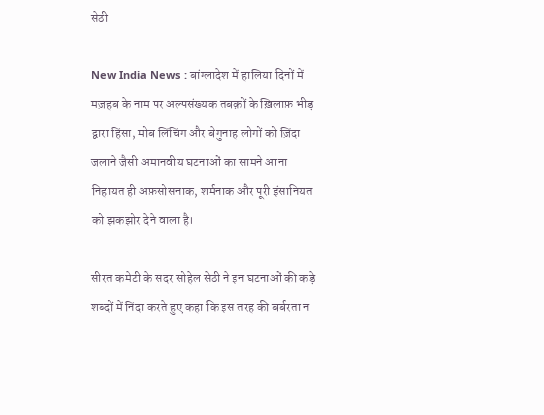सेठी

New India News : बांग्लादेश में हालिया दिनों में मज़हब के नाम पर अल्पसंख्यक तबक़ों के ख़िलाफ़ भीड़ द्वारा हिंसा, मोब लिंचिंग और बेगुनाह लोगों को ज़िंदा जलाने जैसी अमानवीय घटनाओं का सामने आना निहायत ही अफ़सोसनाक, शर्मनाक और पूरी इंसानियत को झकझोर देने वाला है।

सीरत कमेटी के सदर सोहेल सेठी ने इन घटनाओं की कड़े शब्दों में निंदा करते हुए कहा कि इस तरह की बर्बरता न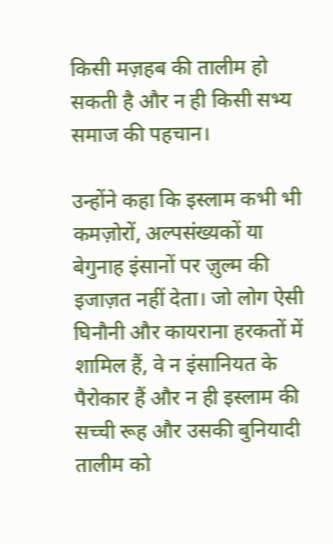किसी मज़हब की तालीम हो सकती है और न ही किसी सभ्य समाज की पहचान।

उन्होंने कहा कि इस्लाम कभी भी कमज़ोरों, अल्पसंख्यकों या बेगुनाह इंसानों पर ज़ुल्म की इजाज़त नहीं देता। जो लोग ऐसी घिनौनी और कायराना हरकतों में शामिल हैं, वे न इंसानियत के पैरोकार हैं और न ही इस्लाम की सच्ची रूह और उसकी बुनियादी तालीम को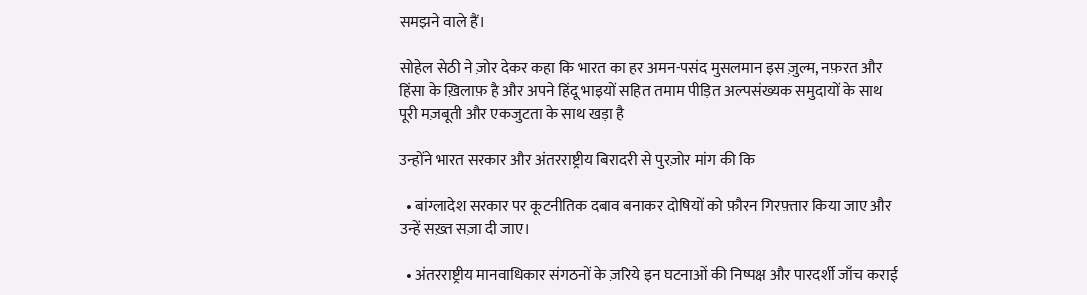समझने वाले हैं।

सोहेल सेठी ने ज़ोर देकर कहा कि भारत का हर अमन-पसंद मुसलमान इस ज़ुल्म, नफ़रत और हिंसा के ख़िलाफ़ है और अपने हिंदू भाइयों सहित तमाम पीड़ित अल्पसंख्यक समुदायों के साथ पूरी मज़बूती और एकजुटता के साथ खड़ा है

उन्होंने भारत सरकार और अंतरराष्ट्रीय बिरादरी से पुरज़ोर मांग की कि

  • बांग्लादेश सरकार पर कूटनीतिक दबाव बनाकर दोषियों को फ़ौरन गिरफ़्तार किया जाए और उन्हें सख़्त सज़ा दी जाए।

  • अंतरराष्ट्रीय मानवाधिकार संगठनों के ज़रिये इन घटनाओं की निष्पक्ष और पारदर्शी जाँच कराई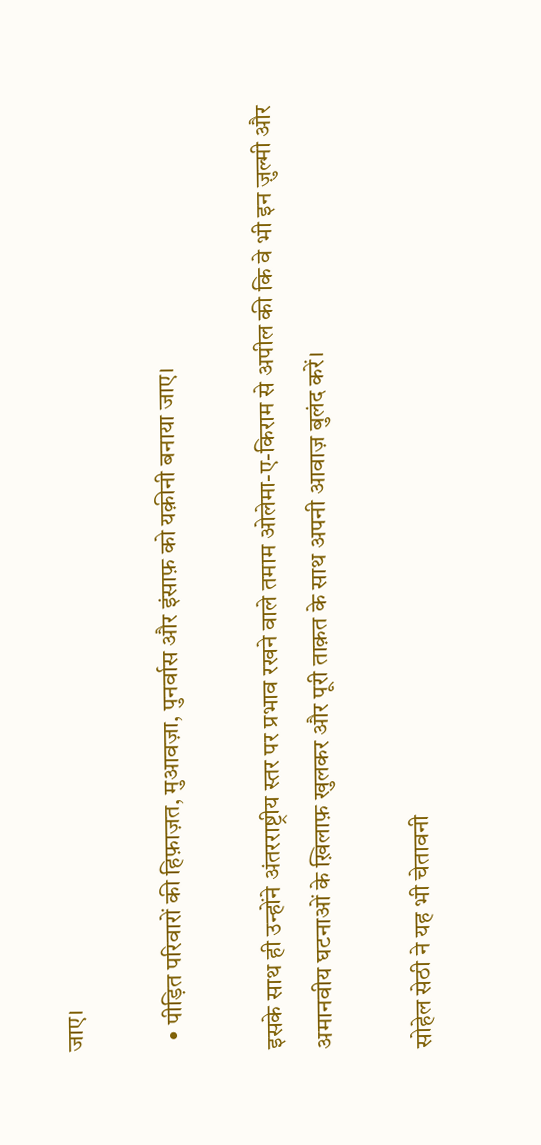जाए।

  • पीड़ित परिवारों की हिफ़ाज़त, मुआवज़ा, पुनर्वास और इंसाफ़ को यक़ीनी बनाया जाए।

इसके साथ ही उन्होंने अंतरराष्ट्रीय स्तर पर प्रभाव रखने वाले तमाम ओलेमा-ए-किराम से अपील की कि वे भी इन ज़ुल्मी और अमानवीय घटनाओं के ख़िलाफ़ खुलकर और पूरी ताक़त के साथ अपनी आवाज़ बुलंद करें।

सोहेल सेठी ने यह भी चेतावनी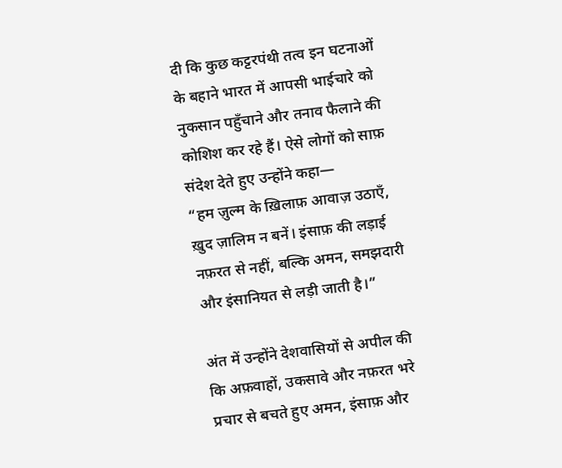दी कि कुछ कट्टरपंथी तत्व इन घटनाओं के बहाने भारत में आपसी भाईचारे को नुकसान पहुँचाने और तनाव फैलाने की कोशिश कर रहे हैं। ऐसे लोगों को साफ़ संदेश देते हुए उन्होंने कहा—
“हम ज़ुल्म के ख़िलाफ़ आवाज़ उठाएँ, ख़ुद ज़ालिम न बनें। इंसाफ़ की लड़ाई नफ़रत से नहीं, बल्कि अमन, समझदारी और इंसानियत से लड़ी जाती है।”

अंत में उन्होंने देशवासियों से अपील की कि अफ़वाहों, उकसावे और नफ़रत भरे प्रचार से बचते हुए अमन, इंसाफ़ और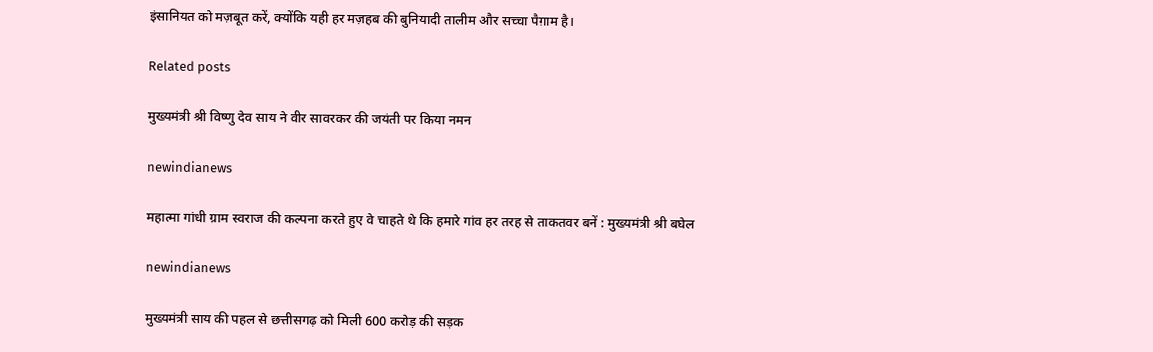इंसानियत को मज़बूत करें, क्योंकि यही हर मज़हब की बुनियादी तालीम और सच्चा पैग़ाम है।

Related posts

मुख्यमंत्री श्री विष्णु देव साय ने वीर सावरकर की जयंती पर किया नमन

newindianews

महात्मा गांधी ग्राम स्वराज की कल्पना करते हुए वे चाहते थे कि हमारे गांव हर तरह से ताकतवर बनें : मुख्यमंत्री श्री बघेल

newindianews

मुख्यमंत्री साय की पहल से छत्तीसगढ़ को मिली 600 करोड़ की सड़क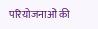परियोजनाओं की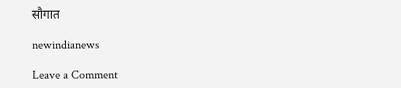सौगात

newindianews

Leave a Comment